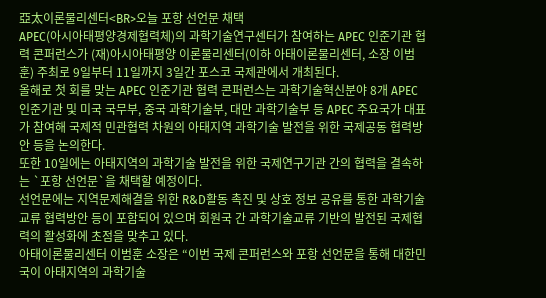亞太이론물리센터<BR>오늘 포항 선언문 채택
APEC(아시아태평양경제협력체)의 과학기술연구센터가 참여하는 APEC 인준기관 협력 콘퍼런스가 (재)아시아태평양 이론물리센터(이하 아태이론물리센터, 소장 이범훈) 주최로 9일부터 11일까지 3일간 포스코 국제관에서 개최된다.
올해로 첫 회를 맞는 APEC 인준기관 협력 콘퍼런스는 과학기술혁신분야 8개 APEC 인준기관 및 미국 국무부, 중국 과학기술부, 대만 과학기술부 등 APEC 주요국가 대표가 참여해 국제적 민관협력 차원의 아태지역 과학기술 발전을 위한 국제공동 협력방안 등을 논의한다.
또한 10일에는 아태지역의 과학기술 발전을 위한 국제연구기관 간의 협력을 결속하는 `포항 선언문`을 채택할 예정이다.
선언문에는 지역문제해결을 위한 R&D활동 촉진 및 상호 정보 공유를 통한 과학기술 교류 협력방안 등이 포함되어 있으며 회원국 간 과학기술교류 기반의 발전된 국제협력의 활성화에 초점을 맞추고 있다.
아태이론물리센터 이범훈 소장은 “이번 국제 콘퍼런스와 포항 선언문을 통해 대한민국이 아태지역의 과학기술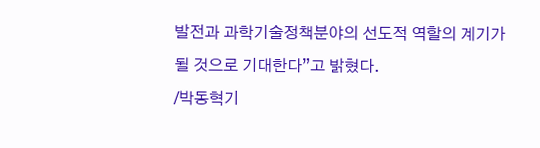발전과 과학기술정책분야의 선도적 역할의 계기가 될 것으로 기대한다”고 밝혔다.
/박동혁기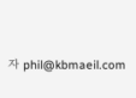자 phil@kbmaeil.com